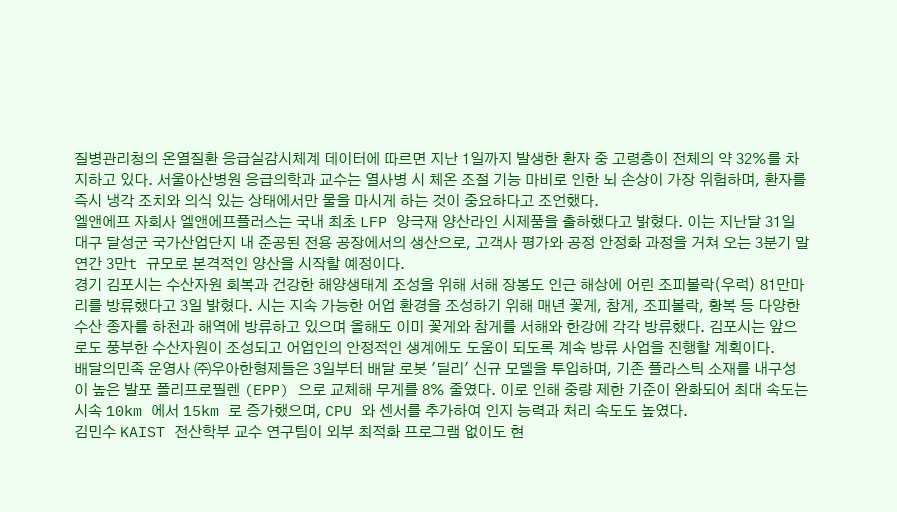질병관리청의 온열질환 응급실감시체계 데이터에 따르면 지난 1일까지 발생한 환자 중 고령층이 전체의 약 32%를 차지하고 있다. 서울아산병원 응급의학과 교수는 열사병 시 체온 조절 기능 마비로 인한 뇌 손상이 가장 위험하며, 환자를 즉시 냉각 조치와 의식 있는 상태에서만 물을 마시게 하는 것이 중요하다고 조언했다.
엘앤에프 자회사 엘앤에프플러스는 국내 최초 LFP 양극재 양산라인 시제품을 출하했다고 밝혔다. 이는 지난달 31일 대구 달성군 국가산업단지 내 준공된 전용 공장에서의 생산으로, 고객사 평가와 공정 안정화 과정을 거쳐 오는 3분기 말 연간 3만t 규모로 본격적인 양산을 시작할 예정이다.
경기 김포시는 수산자원 회복과 건강한 해양생태계 조성을 위해 서해 장봉도 인근 해상에 어린 조피볼락(우럭) 81만마리를 방류했다고 3일 밝혔다. 시는 지속 가능한 어업 환경을 조성하기 위해 매년 꽃게, 참게, 조피볼락, 황복 등 다양한 수산 종자를 하천과 해역에 방류하고 있으며 올해도 이미 꽃게와 참게를 서해와 한강에 각각 방류했다. 김포시는 앞으로도 풍부한 수산자원이 조성되고 어업인의 안정적인 생계에도 도움이 되도록 계속 방류 사업을 진행할 계획이다.
배달의민족 운영사 ㈜우아한형제들은 3일부터 배달 로봇 '딜리' 신규 모델을 투입하며, 기존 플라스틱 소재를 내구성이 높은 발포 폴리프로필렌 (EPP) 으로 교체해 무게를 8% 줄였다. 이로 인해 중량 제한 기준이 완화되어 최대 속도는 시속 10km 에서 15km 로 증가했으며, CPU 와 센서를 추가하여 인지 능력과 처리 속도도 높였다.
김민수 KAIST 전산학부 교수 연구팀이 외부 최적화 프로그램 없이도 현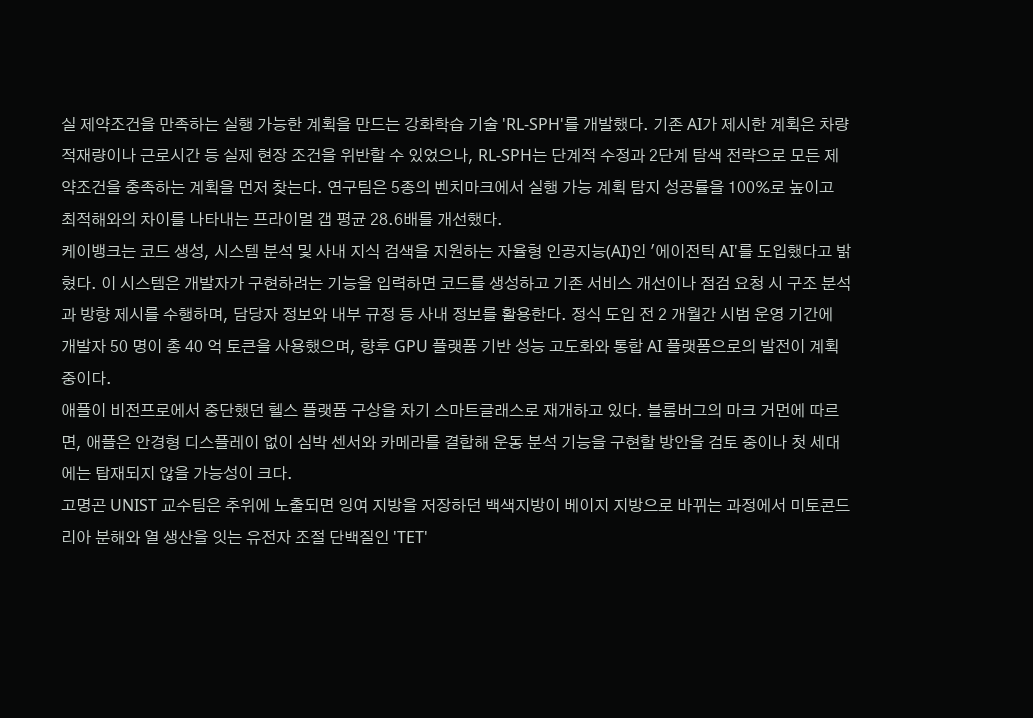실 제약조건을 만족하는 실행 가능한 계획을 만드는 강화학습 기술 'RL-SPH'를 개발했다. 기존 AI가 제시한 계획은 차량 적재량이나 근로시간 등 실제 현장 조건을 위반할 수 있었으나, RL-SPH는 단계적 수정과 2단계 탐색 전략으로 모든 제약조건을 충족하는 계획을 먼저 찾는다. 연구팀은 5종의 벤치마크에서 실행 가능 계획 탐지 성공률을 100%로 높이고 최적해와의 차이를 나타내는 프라이멀 갭 평균 28.6배를 개선했다.
케이뱅크는 코드 생성, 시스템 분석 및 사내 지식 검색을 지원하는 자율형 인공지능(AI)인 '에이전틱 AI'를 도입했다고 밝혔다. 이 시스템은 개발자가 구현하려는 기능을 입력하면 코드를 생성하고 기존 서비스 개선이나 점검 요청 시 구조 분석과 방향 제시를 수행하며, 담당자 정보와 내부 규정 등 사내 정보를 활용한다. 정식 도입 전 2 개월간 시범 운영 기간에 개발자 50 명이 총 40 억 토큰을 사용했으며, 향후 GPU 플랫폼 기반 성능 고도화와 통합 AI 플랫폼으로의 발전이 계획 중이다.
애플이 비전프로에서 중단했던 헬스 플랫폼 구상을 차기 스마트글래스로 재개하고 있다. 블룸버그의 마크 거먼에 따르면, 애플은 안경형 디스플레이 없이 심박 센서와 카메라를 결합해 운동 분석 기능을 구현할 방안을 검토 중이나 첫 세대에는 탑재되지 않을 가능성이 크다.
고명곤 UNIST 교수팀은 추위에 노출되면 잉여 지방을 저장하던 백색지방이 베이지 지방으로 바뀌는 과정에서 미토콘드리아 분해와 열 생산을 잇는 유전자 조절 단백질인 'TET'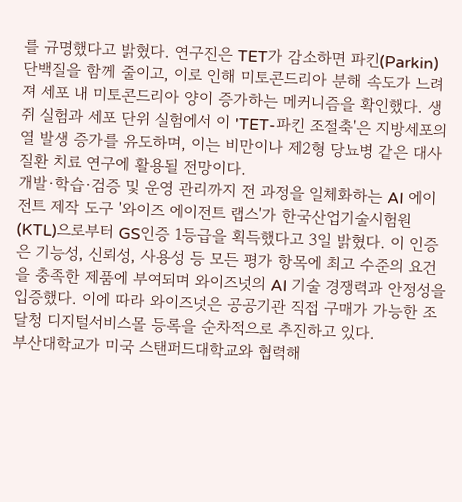를 규명했다고 밝혔다. 연구진은 TET가 감소하면 파킨(Parkin) 단백질을 함께 줄이고, 이로 인해 미토콘드리아 분해 속도가 느려져 세포 내 미토콘드리아 양이 증가하는 메커니즘을 확인했다. 생쥐 실험과 세포 단위 실험에서 이 'TET-파킨 조절축'은 지방세포의 열 발생 증가를 유도하며, 이는 비만이나 제2형 당뇨병 같은 대사질환 치료 연구에 활용될 전망이다.
개발·학습·검증 및 운영 관리까지 전 과정을 일체화하는 AI 에이전트 제작 도구 '와이즈 에이전트 랩스'가 한국산업기술시험원(KTL)으로부터 GS인증 1등급을 획득했다고 3일 밝혔다. 이 인증은 기능성, 신뢰성, 사용성 등 모든 평가 항목에 최고 수준의 요건을 충족한 제품에 부여되며 와이즈넛의 AI 기술 경쟁력과 안정성을 입증했다. 이에 따라 와이즈넛은 공공기관 직접 구매가 가능한 조달청 디지털서비스몰 등록을 순차적으로 추진하고 있다.
부산대학교가 미국 스탠퍼드대학교와 협력해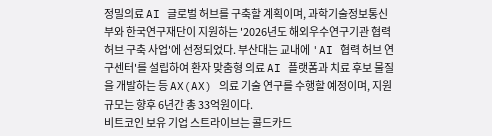정밀의료 AI 글로벌 허브를 구축할 계획이며, 과학기술정보통신부와 한국연구재단이 지원하는 '2026년도 해외우수연구기관 협력 허브 구축 사업'에 선정되었다. 부산대는 교내에 'AI 협력 허브 연구센터'를 설립하여 환자 맞춤형 의료 AI 플랫폼과 치료 후보 물질을 개발하는 등 AX(AX) 의료 기술 연구를 수행할 예정이며, 지원 규모는 향후 6년간 총 33억원이다.
비트코인 보유 기업 스트라이브는 콜드카드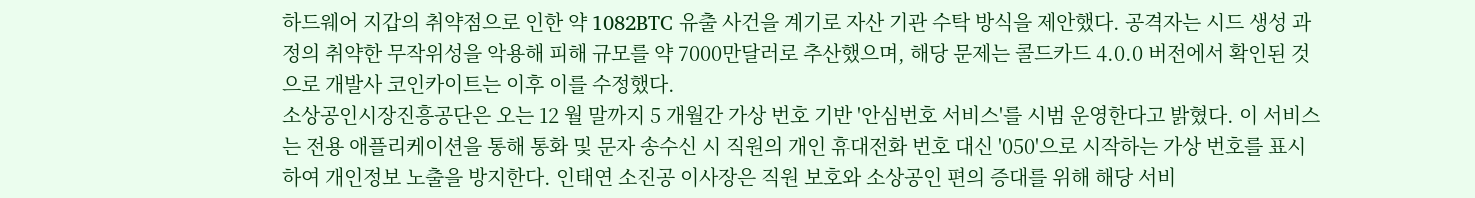하드웨어 지갑의 취약점으로 인한 약 1082BTC 유출 사건을 계기로 자산 기관 수탁 방식을 제안했다. 공격자는 시드 생성 과정의 취약한 무작위성을 악용해 피해 규모를 약 7000만달러로 추산했으며, 해당 문제는 콜드카드 4.0.0 버전에서 확인된 것으로 개발사 코인카이트는 이후 이를 수정했다.
소상공인시장진흥공단은 오는 12 월 말까지 5 개월간 가상 번호 기반 '안심번호 서비스'를 시범 운영한다고 밝혔다. 이 서비스는 전용 애플리케이션을 통해 통화 및 문자 송수신 시 직원의 개인 휴대전화 번호 대신 '050'으로 시작하는 가상 번호를 표시하여 개인정보 노출을 방지한다. 인태연 소진공 이사장은 직원 보호와 소상공인 편의 증대를 위해 해당 서비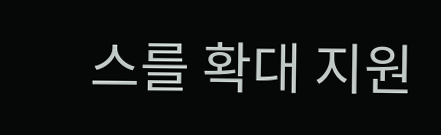스를 확대 지원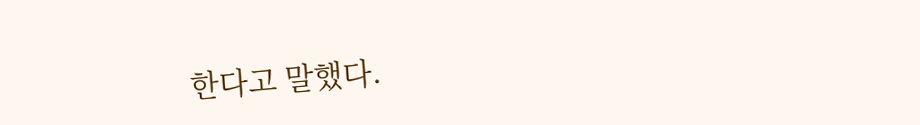한다고 말했다.